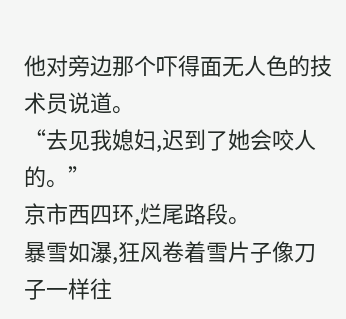他对旁边那个吓得面无人色的技术员说道。
“去见我媳妇,迟到了她会咬人的。”
京市西四环,烂尾路段。
暴雪如瀑,狂风卷着雪片子像刀子一样往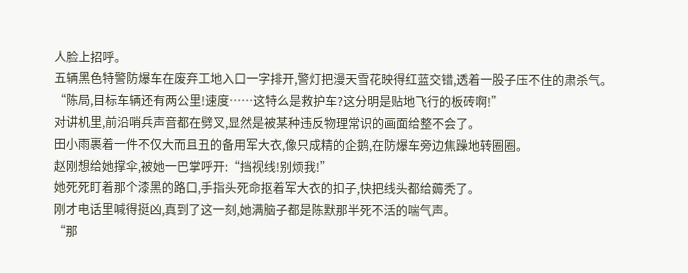人脸上招呼。
五辆黑色特警防爆车在废弃工地入口一字排开,警灯把漫天雪花映得红蓝交错,透着一股子压不住的肃杀气。
“陈局,目标车辆还有两公里!速度……这特么是救护车?这分明是贴地飞行的板砖啊!”
对讲机里,前沿哨兵声音都在劈叉,显然是被某种违反物理常识的画面给整不会了。
田小雨裹着一件不仅大而且丑的备用军大衣,像只成精的企鹅,在防爆车旁边焦躁地转圈圈。
赵刚想给她撑伞,被她一巴掌呼开:“挡视线!别烦我!”
她死死盯着那个漆黑的路口,手指头死命抠着军大衣的扣子,快把线头都给薅秃了。
刚才电话里喊得挺凶,真到了这一刻,她满脑子都是陈默那半死不活的喘气声。
“那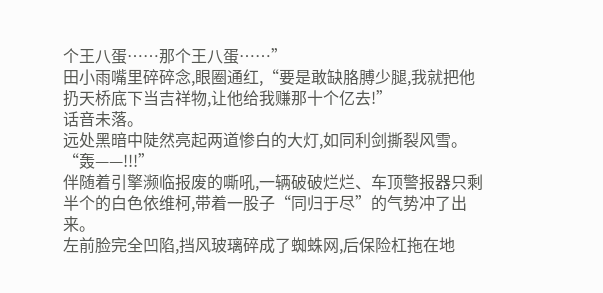个王八蛋……那个王八蛋……”
田小雨嘴里碎碎念,眼圈通红,“要是敢缺胳膊少腿,我就把他扔天桥底下当吉祥物,让他给我赚那十个亿去!”
话音未落。
远处黑暗中陡然亮起两道惨白的大灯,如同利剑撕裂风雪。
“轰——!!!”
伴随着引擎濒临报废的嘶吼,一辆破破烂烂、车顶警报器只剩半个的白色依维柯,带着一股子“同归于尽”的气势冲了出来。
左前脸完全凹陷,挡风玻璃碎成了蜘蛛网,后保险杠拖在地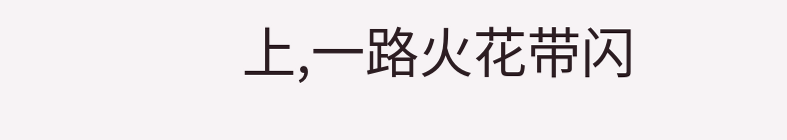上,一路火花带闪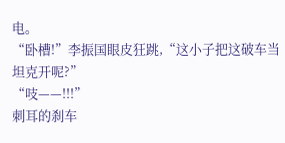电。
“卧槽!”李振国眼皮狂跳,“这小子把这破车当坦克开呢?”
“吱——!!!”
刺耳的刹车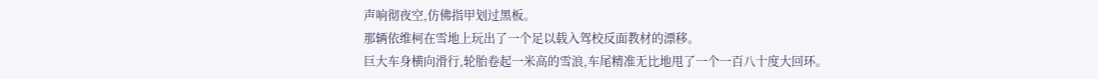声响彻夜空,仿佛指甲划过黑板。
那辆依维柯在雪地上玩出了一个足以载入驾校反面教材的漂移。
巨大车身横向滑行,轮胎卷起一米高的雪浪,车尾精准无比地甩了一个一百八十度大回环。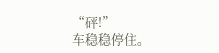“砰!”
车稳稳停住。